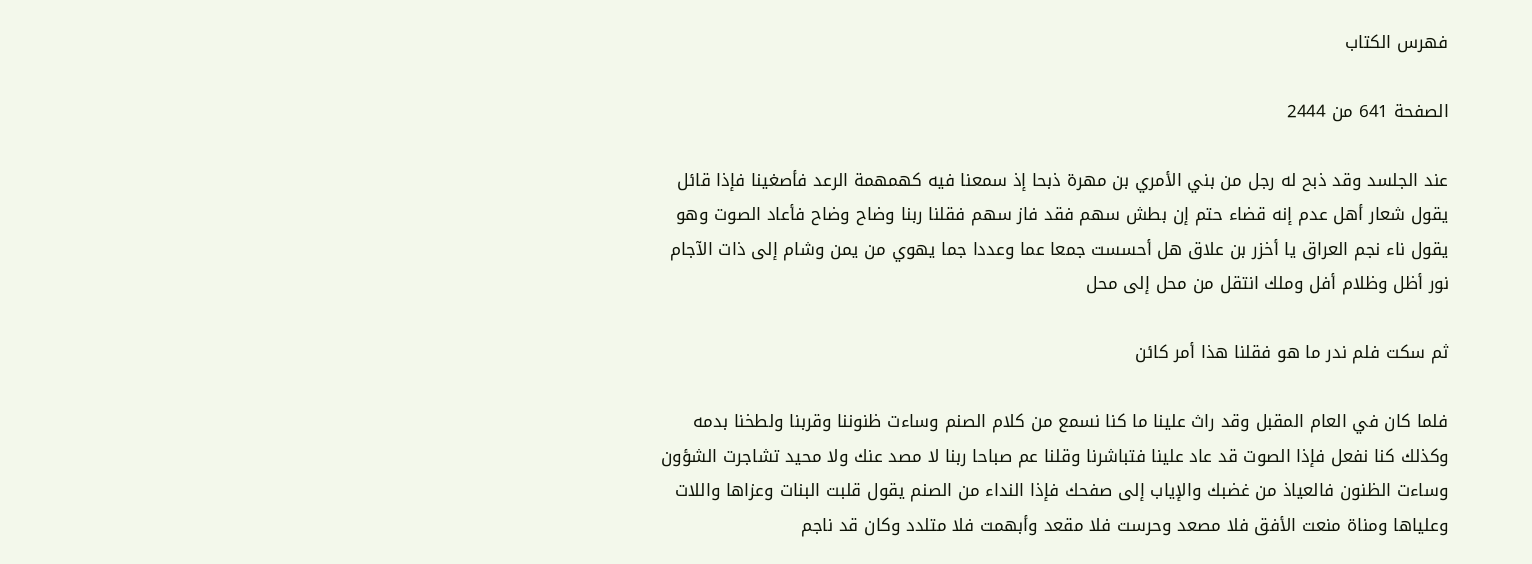فهرس الكتاب

الصفحة 641 من 2444

عند الجلسد وقد ذبح له رجل من بني الأمري بن مهرة ذبحا إذ سمعنا فيه كهمهمة الرعد فأصغينا فإذا قائل يقول شعار أهل عدم إنه قضاء حتم إن بطش سهم فقد فاز سهم فقلنا ربنا وضاح وضاح فأعاد الصوت وهو يقول ناء نجم العراق يا أخزر بن علاق هل أحسست جمعا عما وعددا جما يهوي من يمن وشام إلى ذات الآجام نور أظل وظلام أفل وملك انتقل من محل إلى محل

ثم سكت فلم ندر ما هو فقلنا هذا أمر كائن

فلما كان في العام المقبل وقد راث علينا ما كنا نسمع من كلام الصنم وساءت ظنوننا وقربنا ولطخنا بدمه وكذلك كنا نفعل فإذا الصوت قد عاد علينا فتباشرنا وقلنا عم صباحا ربنا لا مصد عنك ولا محيد تشاجرت الشؤون وساءت الظنون فالعياذ من غضبك والإياب إلى صفحك فإذا النداء من الصنم يقول قلبت البنات وعزاها واللات وعلياها ومناة منعت الأفق فلا مصعد وحرست فلا مقعد وأبهمت فلا متلدد وكان قد ناجم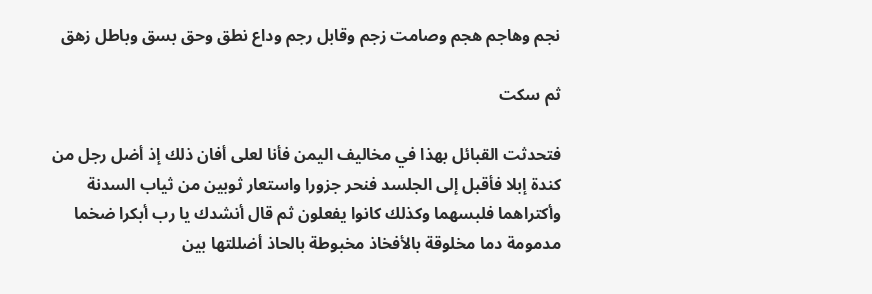نجم وهاجم هجم وصامت زجم وقابل رجم وداع نطق وحق بسق وباطل زهق

ثم سكت

فتحدثت القبائل بهذا في مخاليف اليمن فأنا لعلى أفان ذلك إذ أضل رجل من كندة إبلا فأقبل إلى الجلسد فنحر جزورا واستعار ثوبين من ثياب السدنة وأكتراهما فلبسهما وكذلك كانوا يفعلون ثم قال أنشدك يا رب أبكرا ضخما مدمومة دما مخلوقة بالأفخاذ مخبوطة بالحاذ أضللتها بين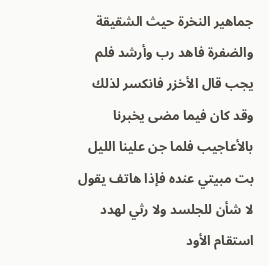جماهير النخرة حيث الشقيقة والضفرة فاهد رب وأرشد فلم يجب قال الأخزر فانكسر لذلك وقد كان فيما مضى يخبرنا بالأعاجيب فلما جن علينا الليل بت مبيتي عنده فإذا هاتف يقول لا شأن للجلسد ولا رثي لهدد استقام الأود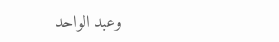وعبد الواحد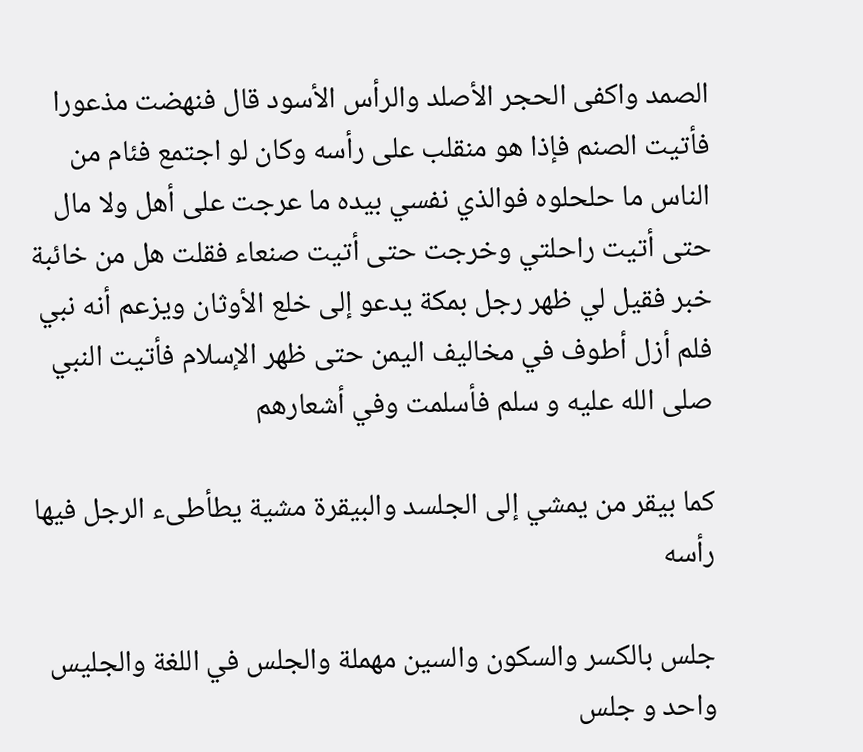الصمد واكفى الحجر الأصلد والرأس الأسود قال فنهضت مذعورا فأتيت الصنم فإذا هو منقلب على رأسه وكان لو اجتمع فئام من الناس ما حلحلوه فوالذي نفسي بيده ما عرجت على أهل ولا مال حتى أتيت راحلتي وخرجت حتى أتيت صنعاء فقلت هل من خائبة خبر فقيل لي ظهر رجل بمكة يدعو إلى خلع الأوثان ويزعم أنه نبي فلم أزل أطوف في مخاليف اليمن حتى ظهر الإسلام فأتيت النبي صلى الله عليه و سلم فأسلمت وفي أشعارهم

كما بيقر من يمشي إلى الجلسد والبيقرة مشية يطأطىء الرجل فيها رأسه

جلس بالكسر والسكون والسين مهملة والجلس في اللغة والجليس واحد و جلس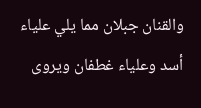والقنان جبلان مما يلي علياء أسد وعلياء غطفان ويروى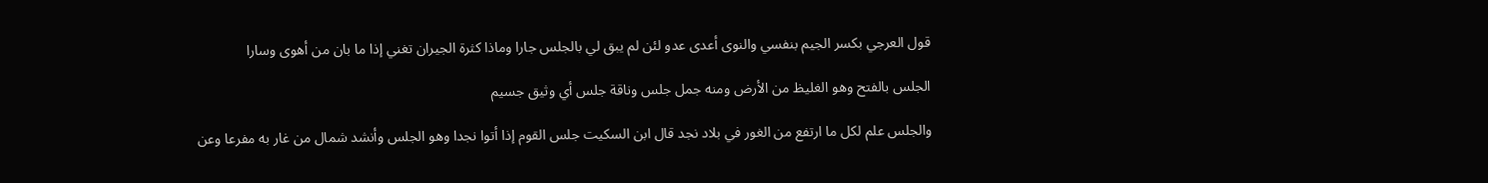قول العرجي بكسر الجيم بنفسي والنوى أعدى عدو لئن لم يبق لي بالجلس جارا وماذا كثرة الجيران تغني إذا ما بان من أهوى وسارا

الجلس بالفتح وهو الغليظ من الأرض ومنه جمل جلس وناقة جلس أي وثيق جسيم

والجلس علم لكل ما ارتفع من الغور في بلاد نجد قال ابن السكيت جلس القوم إذا أتوا نجدا وهو الجلس وأنشد شمال من غار به مفرعا وعن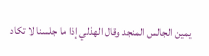يمين الجالس المنجد وقال الهذلي إذا ما جلسنا لا تكاد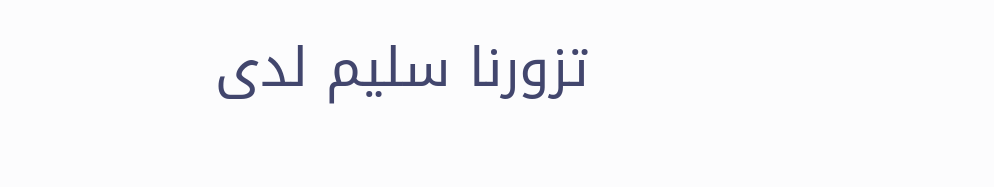تزورنا سليم لدى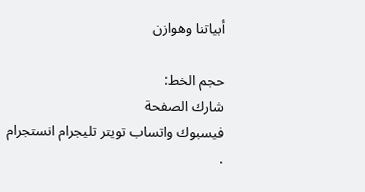أبياتنا وهوازن

حجم الخط:
شارك الصفحة
فيسبوك واتساب تويتر تليجرام انستجرام
.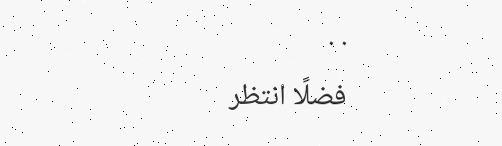. .
فضلًا انتظر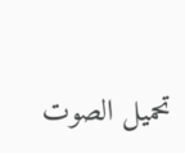تحميل الصوت